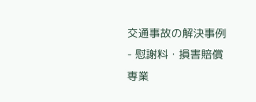交通事故の解決事例
- 慰謝料・損害賠償
専業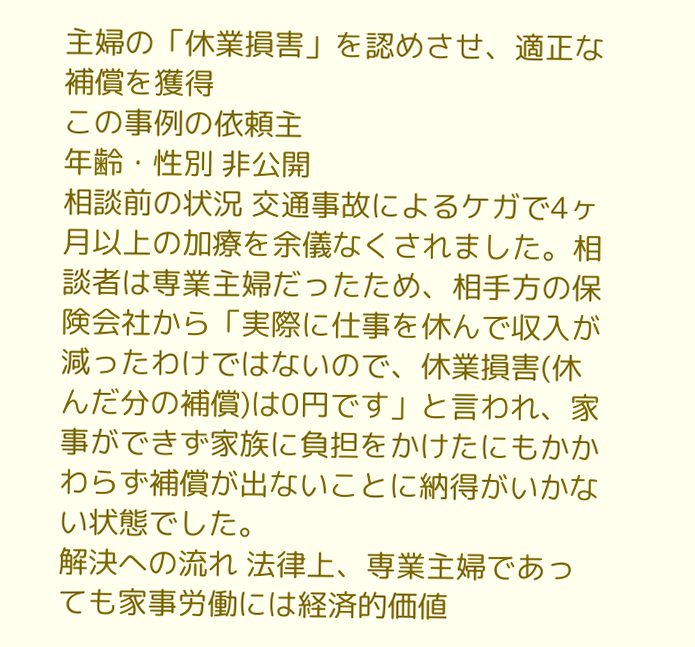主婦の「休業損害」を認めさせ、適正な補償を獲得
この事例の依頼主
年齢・性別 非公開
相談前の状況 交通事故によるケガで4ヶ月以上の加療を余儀なくされました。相談者は専業主婦だったため、相手方の保険会社から「実際に仕事を休んで収入が減ったわけではないので、休業損害(休んだ分の補償)は0円です」と言われ、家事ができず家族に負担をかけたにもかかわらず補償が出ないことに納得がいかない状態でした。
解決への流れ 法律上、専業主婦であっても家事労働には経済的価値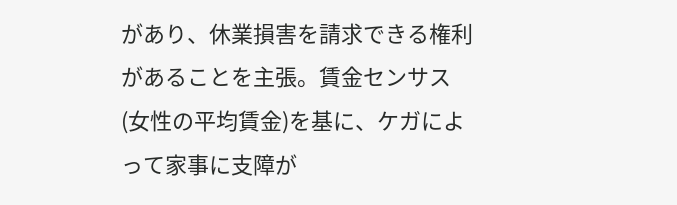があり、休業損害を請求できる権利があることを主張。賃金センサス(女性の平均賃金)を基に、ケガによって家事に支障が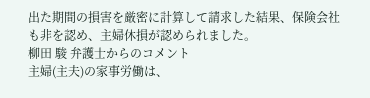出た期間の損害を厳密に計算して請求した結果、保険会社も非を認め、主婦休損が認められました。
柳田 駿 弁護士からのコメント
主婦(主夫)の家事労働は、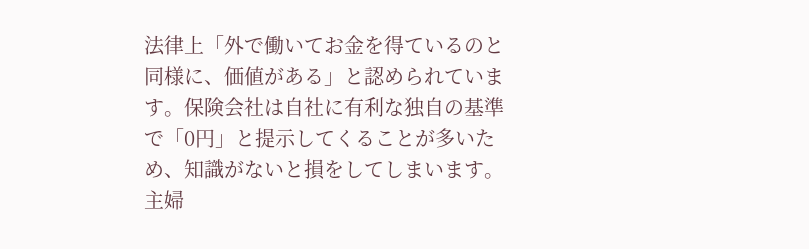法律上「外で働いてお金を得ているのと同様に、価値がある」と認められています。保険会社は自社に有利な独自の基準で「0円」と提示してくることが多いため、知識がないと損をしてしまいます。主婦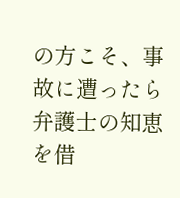の方こそ、事故に遭ったら弁護士の知恵を借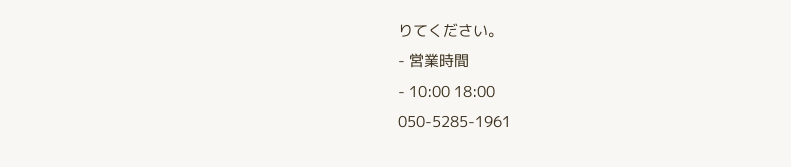りてください。
- 営業時間
- 10:00 18:00
050-5285-1961